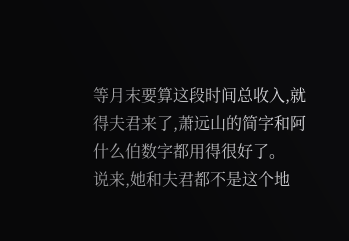等月末要算这段时间总收入,就得夫君来了,萧远山的简字和阿什么伯数字都用得很好了。
说来,她和夫君都不是这个地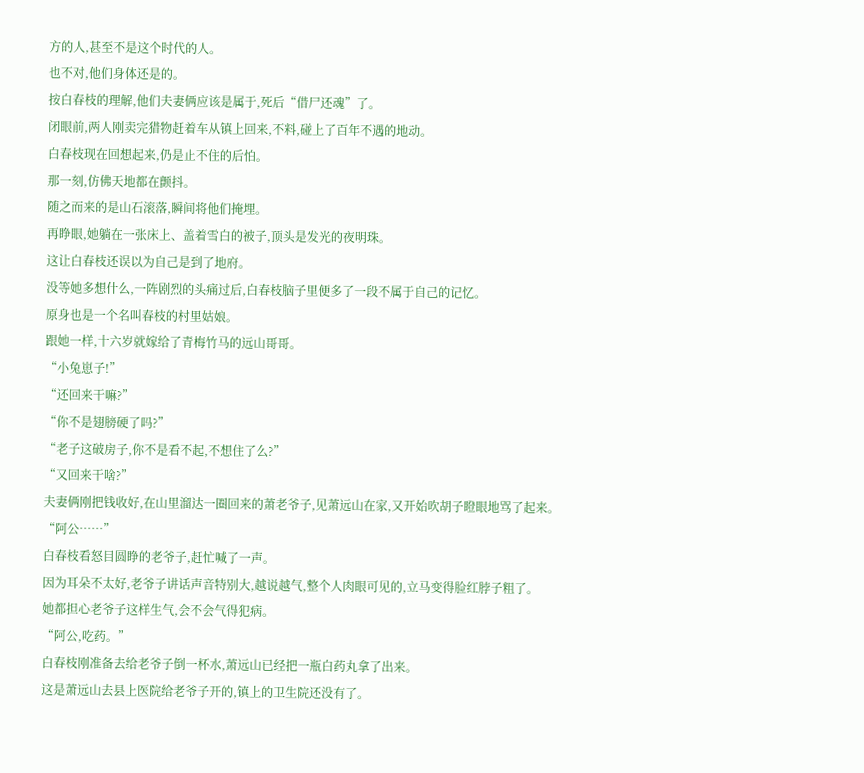方的人,甚至不是这个时代的人。
也不对,他们身体还是的。
按白春枝的理解,他们夫妻俩应该是属于,死后“借尸还魂”了。
闭眼前,两人刚卖完猎物赶着车从镇上回来,不料,碰上了百年不遇的地动。
白春枝现在回想起来,仍是止不住的后怕。
那一刻,仿佛天地都在颤抖。
随之而来的是山石滚落,瞬间将他们掩埋。
再睁眼,她躺在一张床上、盖着雪白的被子,顶头是发光的夜明珠。
这让白春枝还误以为自己是到了地府。
没等她多想什么,一阵剧烈的头痛过后,白春枝脑子里便多了一段不属于自己的记忆。
原身也是一个名叫春枝的村里姑娘。
跟她一样,十六岁就嫁给了青梅竹马的远山哥哥。
“小兔崽子!”
“还回来干嘛?”
“你不是翅膀硬了吗?”
“老子这破房子,你不是看不起,不想住了么?”
“又回来干啥?”
夫妻俩刚把钱收好,在山里溜达一圈回来的萧老爷子,见萧远山在家,又开始吹胡子瞪眼地骂了起来。
“阿公……”
白春枝看怒目圆睁的老爷子,赶忙喊了一声。
因为耳朵不太好,老爷子讲话声音特别大,越说越气,整个人肉眼可见的,立马变得脸红脖子粗了。
她都担心老爷子这样生气,会不会气得犯病。
“阿公,吃药。”
白春枝刚准备去给老爷子倒一杯水,萧远山已经把一瓶白药丸拿了出来。
这是萧远山去县上医院给老爷子开的,镇上的卫生院还没有了。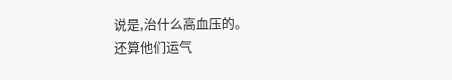说是,治什么高血压的。
还算他们运气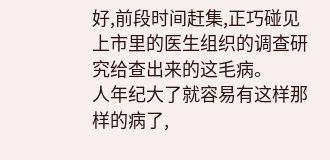好,前段时间赶集,正巧碰见上市里的医生组织的调查研究给查出来的这毛病。
人年纪大了就容易有这样那样的病了,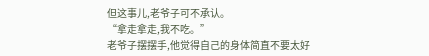但这事儿,老爷子可不承认。
“拿走拿走,我不吃。”
老爷子摆摆手,他觉得自己的身体简直不要太好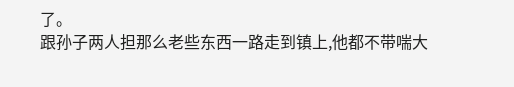了。
跟孙子两人担那么老些东西一路走到镇上,他都不带喘大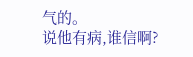气的。
说他有病,谁信啊?